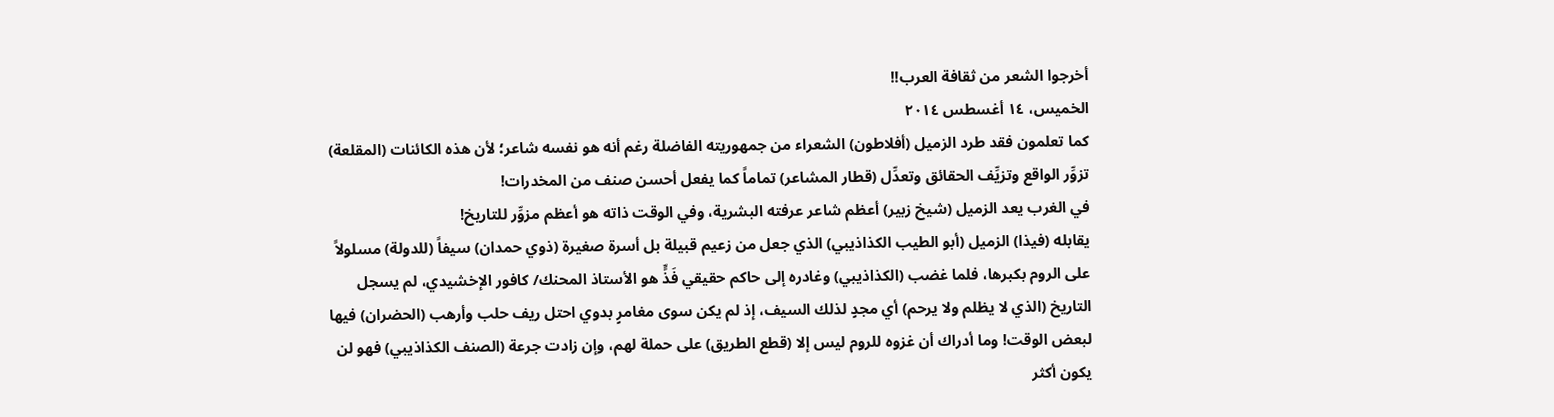أخرجوا الشعر من ثقافة العرب!!
الخميس، ١٤ أغسطس ٢٠١٤
كما تعلمون فقد طرد الزميل (أفلاطون) الشعراء من جمهوريته الفاضلة رغم أنه هو نفسه شاعر؛ لأن هذه الكائنات (المقلعة) تزوِّر الواقع وتزيِّف الحقائق وتعدِّل (قطار المشاعر) تماماً كما يفعل أحسن صنف من المخدرات!
في الغرب يعد الزميل (شيخ زبير) أعظم شاعر عرفته البشرية، وفي الوقت ذاته هو أعظم مزوِّر للتاريخ!
يقابله (فيذا) الزميل (أبو الطيب الكذاذيبي) الذي جعل من زعيم قبيلة بل أسرة صغيرة (ذوي حمدان) سيفاً (للدولة) مسلولاً على الروم بكبرها، فلما غضب (الكذاذيبي) وغادره إلى حاكم حقيقي فَذٍّ هو الأستاذ المحنك/ كافور الإخشيدي، لم يسجل التاريخ (الذي لا يظلم ولا يرحم) أي مجدٍ لذلك السيف، إذ لم يكن سوى مغامرٍ بدوي احتل ريف حلب وأرهب (الحضران) فيها لبعض الوقت! وما أدراك أن غزوه للروم ليس إلا (قطع الطريق) على حملة لهم، وإن زادت جرعة (الصنف الكذاذيبي) فهو لن يكون أكثر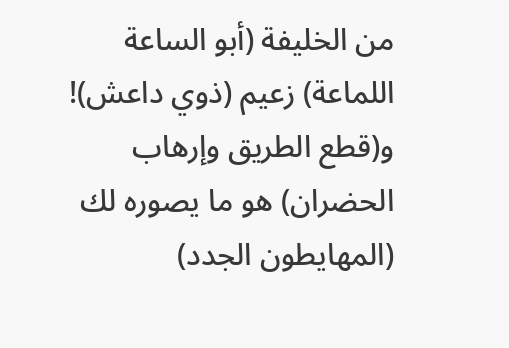من الخليفة (أبو الساعة اللماعة) زعيم (ذوي داعش)!
و(قطع الطريق وإرهاب الحضران) هو ما يصوره لك (المهايطون الجدد)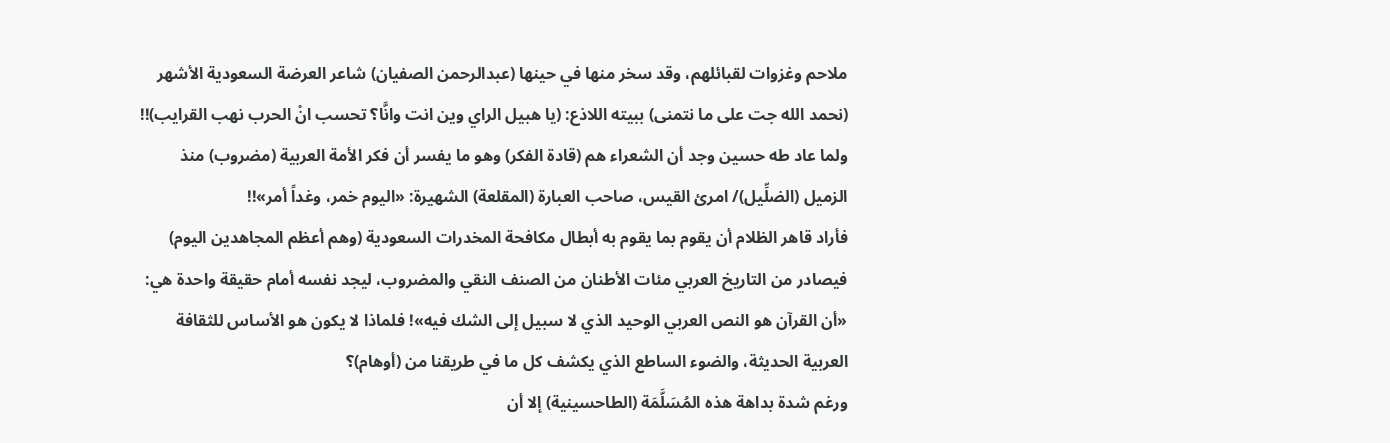ملاحم وغزوات لقبائلهم، وقد سخر منها في حينها (عبدالرحمن الصفيان) شاعر العرضة السعودية الأشهر (نحمد الله جت على ما نتمنى) ببيته اللاذع: (يا هبيل الراي وين انت وانَّا؟ تحسب انْ الحرب نهب القرايب)!!
ولما عاد طه حسين وجد أن الشعراء هم (قادة الفكر) وهو ما يفسر أن فكر الأمة العربية (مضروب) منذ الزميل (الضلِّيل)/ امرئ القيس، صاحب العبارة (المقلعة) الشهيرة: «اليوم خمر، وغداً أمر»!!
فأراد قاهر الظلام أن يقوم بما يقوم به أبطال مكافحة المخدرات السعودية (وهم أعظم المجاهدين اليوم) فيصادر من التاريخ العربي مئات الأطنان من الصنف النقي والمضروب، ليجد نفسه أمام حقيقة واحدة هي: «أن القرآن هو النص العربي الوحيد الذي لا سبيل إلى الشك فيه»! فلماذا لا يكون هو الأساس للثقافة العربية الحديثة، والضوء الساطع الذي يكشف كل ما في طريقنا من (أوهام)؟
ورغم شدة بداهة هذه المُسَلَّمَة (الطاحسينية) إلا أن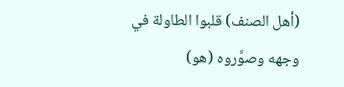(أهل الصنف) قلبوا الطاولة في وجهه وصوَّروه (هو)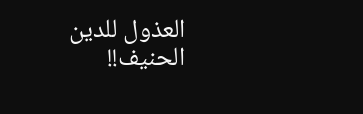العذول للدين الحنيف!!